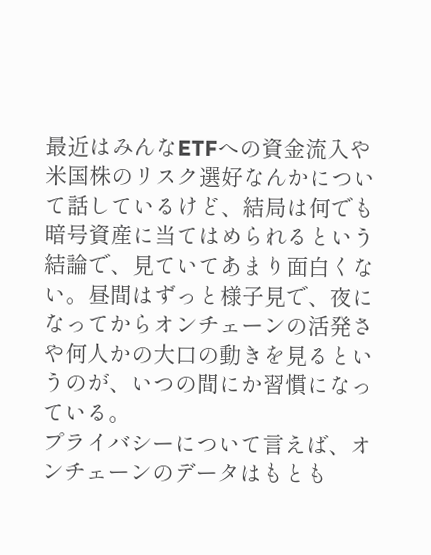最近はみんなETFへの資金流入や米国株のリスク選好なんかについて話しているけど、結局は何でも暗号資産に当てはめられるという結論で、見ていてあまり面白くない。昼間はずっと様子見で、夜になってからオンチェーンの活発さや何人かの大口の動きを見るというのが、いつの間にか習慣になっている。
プライバシーについて言えば、オンチェーンのデータはもとも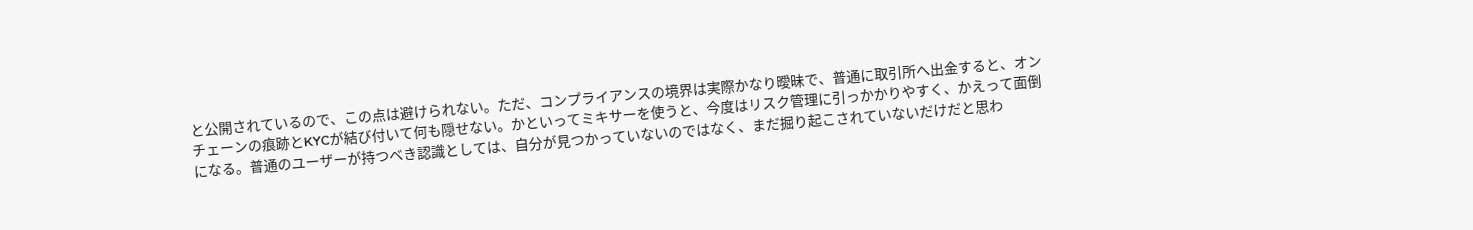と公開されているので、この点は避けられない。ただ、コンプライアンスの境界は実際かなり曖昧で、普通に取引所へ出金すると、オンチェーンの痕跡とKYCが結び付いて何も隠せない。かといってミキサーを使うと、今度はリスク管理に引っかかりやすく、かえって面倒になる。普通のユーザーが持つべき認識としては、自分が見つかっていないのではなく、まだ掘り起こされていないだけだと思わ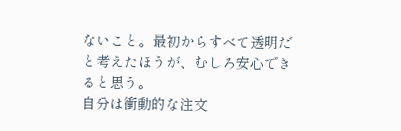ないこと。最初からすべて透明だと考えたほうが、むしろ安心できると思う。
自分は衝動的な注文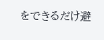をできるだけ避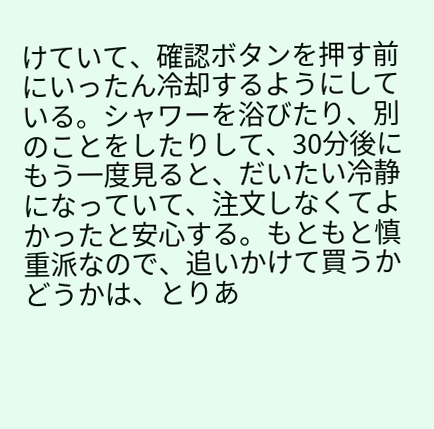けていて、確認ボタンを押す前にいったん冷却するようにしている。シャワーを浴びたり、別のことをしたりして、30分後にもう一度見ると、だいたい冷静になっていて、注文しなくてよかったと安心する。もともと慎重派なので、追いかけて買うかどうかは、とりあ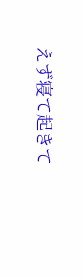えず寝て起きて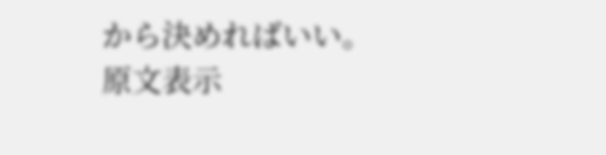から決めればいい。
原文表示